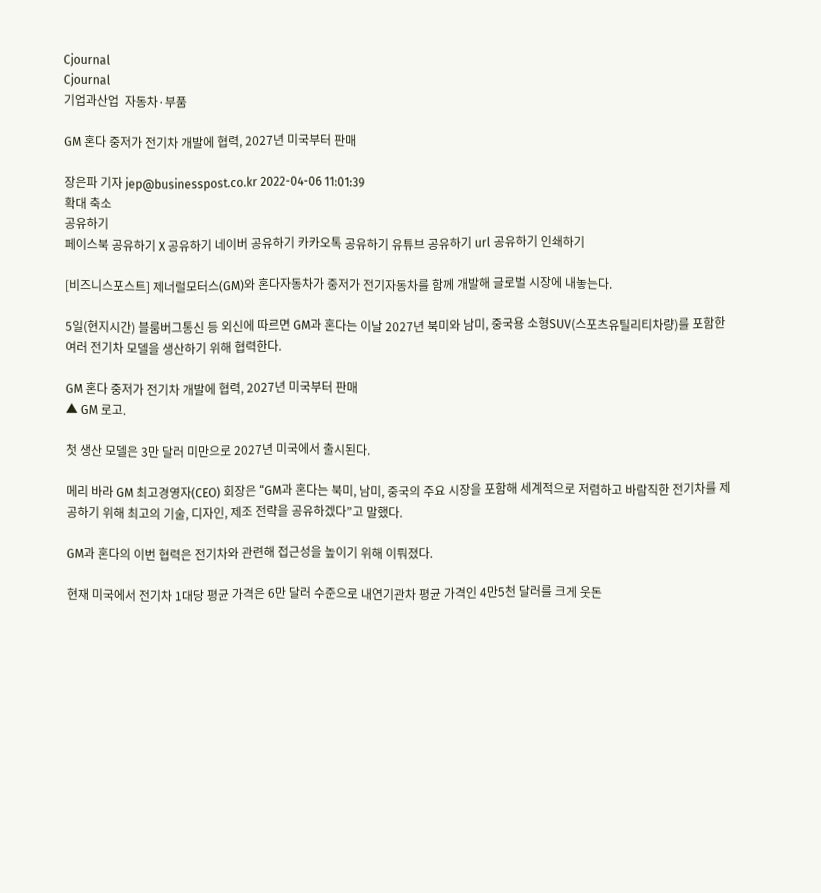Cjournal
Cjournal
기업과산업  자동차·부품

GM 혼다 중저가 전기차 개발에 협력, 2027년 미국부터 판매

장은파 기자 jep@businesspost.co.kr 2022-04-06 11:01:39
확대 축소
공유하기
페이스북 공유하기 X 공유하기 네이버 공유하기 카카오톡 공유하기 유튜브 공유하기 url 공유하기 인쇄하기

[비즈니스포스트] 제너럴모터스(GM)와 혼다자동차가 중저가 전기자동차를 함께 개발해 글로벌 시장에 내놓는다.

5일(현지시간) 블룸버그통신 등 외신에 따르면 GM과 혼다는 이날 2027년 북미와 남미, 중국용 소형SUV(스포츠유틸리티차량)를 포함한 여러 전기차 모델을 생산하기 위해 협력한다.

GM 혼다 중저가 전기차 개발에 협력, 2027년 미국부터 판매
▲ GM 로고.

첫 생산 모델은 3만 달러 미만으로 2027년 미국에서 출시된다.

메리 바라 GM 최고경영자(CEO) 회장은 “GM과 혼다는 북미, 남미, 중국의 주요 시장을 포함해 세계적으로 저렴하고 바람직한 전기차를 제공하기 위해 최고의 기술, 디자인, 제조 전략을 공유하겠다”고 말했다.

GM과 혼다의 이번 협력은 전기차와 관련해 접근성을 높이기 위해 이뤄졌다.

현재 미국에서 전기차 1대당 평균 가격은 6만 달러 수준으로 내연기관차 평균 가격인 4만5천 달러를 크게 웃돈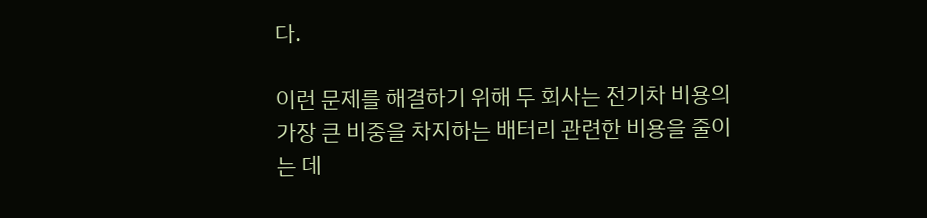다.

이런 문제를 해결하기 위해 두 회사는 전기차 비용의 가장 큰 비중을 차지하는 배터리 관련한 비용을 줄이는 데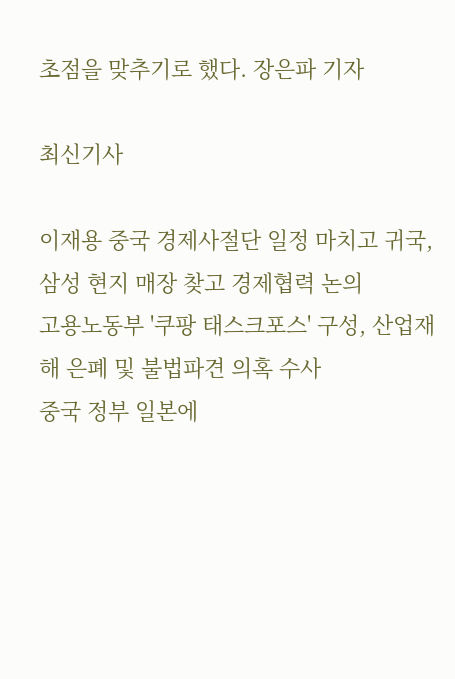초점을 맞추기로 했다. 장은파 기자

최신기사

이재용 중국 경제사절단 일정 마치고 귀국, 삼성 현지 매장 찾고 경제협력 논의
고용노동부 '쿠팡 태스크포스' 구성, 산업재해 은폐 및 불법파견 의혹 수사
중국 정부 일본에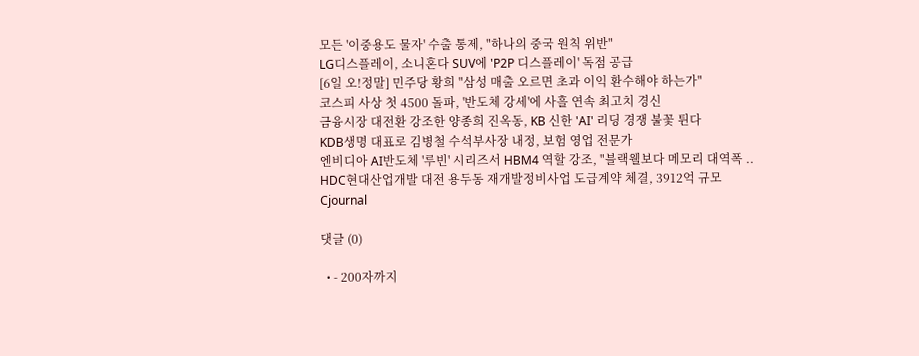모든 '이중용도 물자' 수출 통제, "하나의 중국 원칙 위반"
LG디스플레이, 소니혼다 SUV에 'P2P 디스플레이' 독점 공급
[6일 오!정말] 민주당 황희 "삼성 매출 오르면 초과 이익 환수해야 하는가"
코스피 사상 첫 4500 돌파, '반도체 강세'에 사흘 연속 최고치 경신
금융시장 대전환 강조한 양종희 진옥동, KB 신한 'AI' 리딩 경쟁 불꽃 튄다
KDB생명 대표로 김병철 수석부사장 내정, 보험 영업 전문가
엔비디아 AI반도체 '루빈' 시리즈서 HBM4 역할 강조, "블랙웰보다 메모리 대역폭 ..
HDC현대산업개발 대전 용두동 재개발정비사업 도급계약 체결, 3912억 규모
Cjournal

댓글 (0)

  • - 200자까지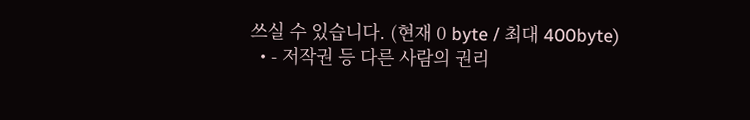쓰실 수 있습니다. (현재 0 byte / 최대 400byte)
  • - 저작권 등 다른 사람의 권리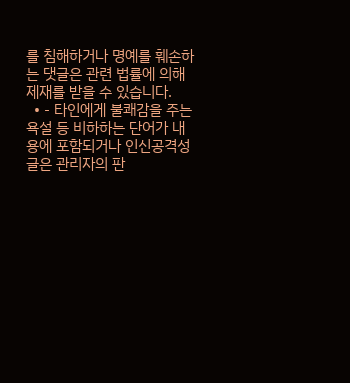를 침해하거나 명예를 훼손하는 댓글은 관련 법률에 의해 제재를 받을 수 있습니다.
  • - 타인에게 불쾌감을 주는 욕설 등 비하하는 단어가 내용에 포함되거나 인신공격성 글은 관리자의 판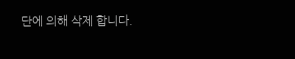단에 의해 삭제 합니다.